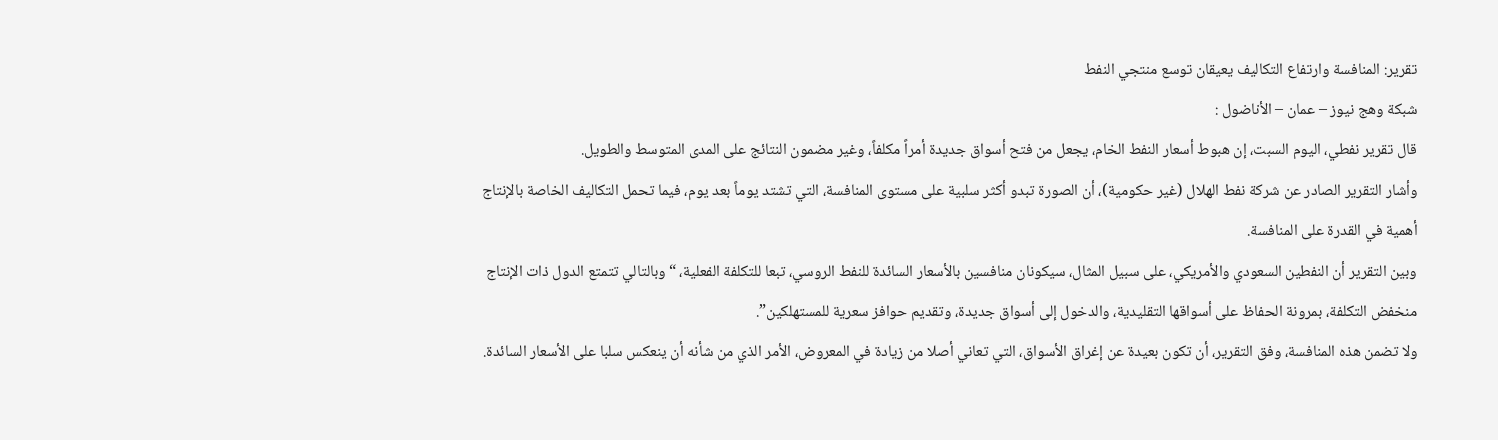تقرير: المنافسة وارتفاع التكاليف يعيقان توسع منتجي النفط
شبكة وهج نيوز – عمان – الأناضول :
قال تقرير نفطي، اليوم السبت، إن هبوط أسعار النفط الخام، يجعل من فتح أسواق جديدة أمراً مكلفاً، وغير مضمون النتائج على المدى المتوسط والطويل.
وأشار التقرير الصادر عن شركة نفط الهلال (غير حكومية)، أن الصورة تبدو أكثر سلبية على مستوى المنافسة، التي تشتد يوماً بعد يوم، فيما تحمل التكاليف الخاصة بالإنتاج أهمية في القدرة على المنافسة.
وبين التقرير أن النفطين السعودي والأمريكي، على سبيل المثال، سيكونان منافسين بالأسعار السائدة للنفط الروسي، تبعا للتكلفة الفعلية، “وبالتالي تتمتع الدول ذات الإنتاج منخفض التكلفة، بمرونة الحفاظ على أسواقها التقليدية، والدخول إلى أسواق جديدة، وتقديم حوافز سعرية للمستهلكين”.
ولا تضمن هذه المنافسة، وفق التقرير، أن تكون بعيدة عن إغراق الأسواق، التي تعاني أصلا من زيادة في المعروض، الأمر الذي من شأنه أن ينعكس سلبا على الأسعار السائدة.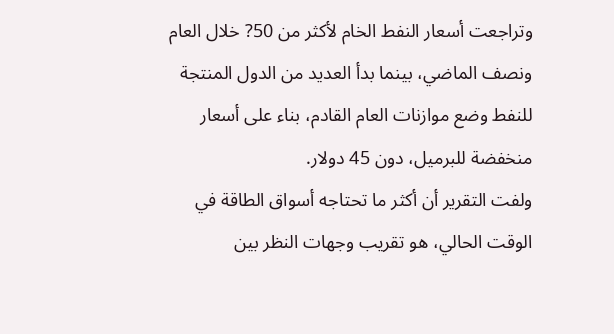وتراجعت أسعار النفط الخام لأكثر من 50? خلال العام ونصف الماضي، بينما بدأ العديد من الدول المنتجة للنفط وضع موازنات العام القادم، بناء على أسعار منخفضة للبرميل، دون 45 دولار.
ولفت التقرير أن أكثر ما تحتاجه أسواق الطاقة في الوقت الحالي، هو تقريب وجهات النظر بين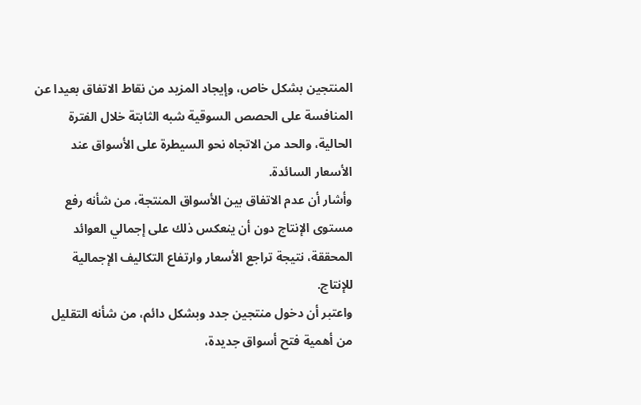المنتجين بشكل خاص، وإيجاد المزيد من نقاط الاتفاق بعيدا عن المنافسة على الحصص السوقية شبه الثابتة خلال الفترة الحالية، والحد من الاتجاه نحو السيطرة على الأسواق عند الأسعار السائدة.
وأشار أن عدم الاتفاق بين الأسواق المنتجة، من شأنه رفع مستوى الإنتاج دون أن ينعكس ذلك على إجمالي العوائد المحققة، نتيجة تراجع الأسعار وارتفاع التكاليف الإجمالية للإنتاج.
واعتبر أن دخول منتجين جدد وبشكل دائم، من شأنه التقليل من أهمية فتح أسواق جديدة،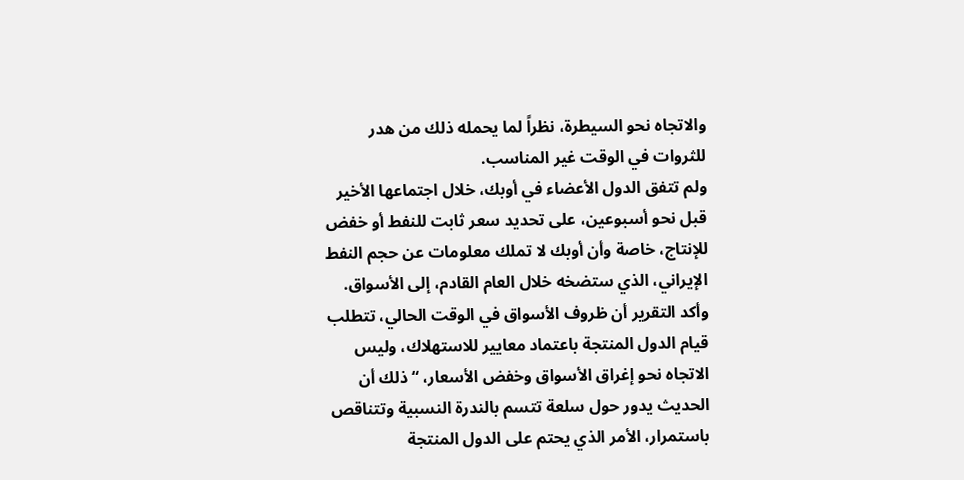والاتجاه نحو السيطرة، نظراً لما يحمله ذلك من هدر للثروات في الوقت غير المناسب.
ولم تتفق الدول الأعضاء في أوبك، خلال اجتماعها الأخير قبل نحو أسبوعين، على تحديد سعر ثابت للنفط أو خفض للإنتاج، خاصة وأن أوبك لا تملك معلومات عن حجم النفط الإيراني، الذي ستضخه خلال العام القادم، إلى الأسواق.
وأكد التقرير أن ظروف الأسواق في الوقت الحالي، تتطلب قيام الدول المنتجة باعتماد معايير للاستهلاك، وليس الاتجاه نحو إغراق الأسواق وخفض الأسعار، “ذلك أن الحديث يدور حول سلعة تتسم بالندرة النسبية وتتناقص باستمرار، الأمر الذي يحتم على الدول المنتجة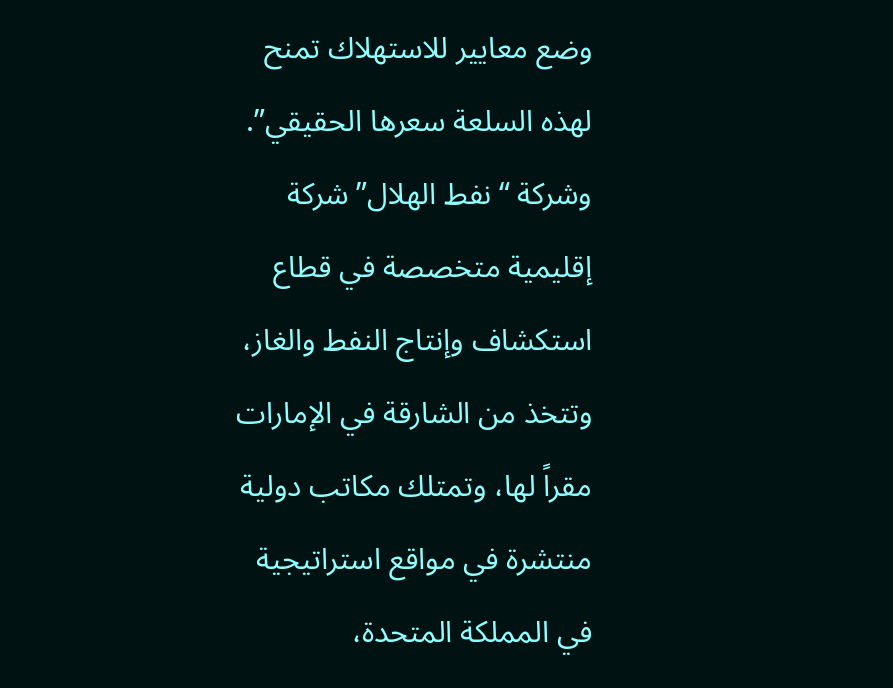وضع معايير للاستهلاك تمنح لهذه السلعة سعرها الحقيقي”.
وشركة “نفط الهلال” شركة إقليمية متخصصة في قطاع استكشاف وإنتاج النفط والغاز، وتتخذ من الشارقة في الإمارات مقراً لها، وتمتلك مكاتب دولية منتشرة في مواقع استراتيجية في المملكة المتحدة،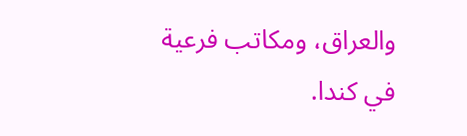والعراق، ومكاتب فرعية في كندا.